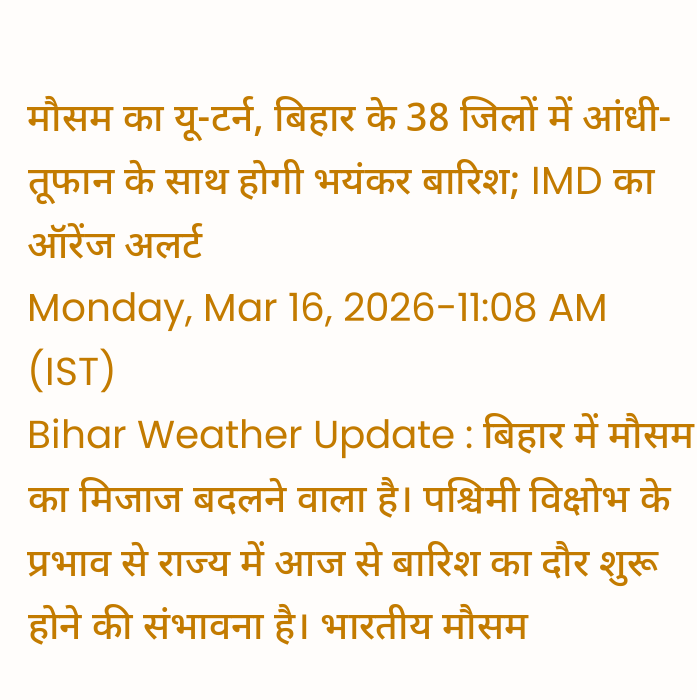मौसम का यू-टर्न, बिहार के 38 जिलों में आंधी-तूफान के साथ होगी भयंकर बारिश; IMD का ऑरेंज अलर्ट
Monday, Mar 16, 2026-11:08 AM (IST)
Bihar Weather Update : बिहार में मौसम का मिजाज बदलने वाला है। पश्चिमी विक्षोभ के प्रभाव से राज्य में आज से बारिश का दौर शुरू होने की संभावना है। भारतीय मौसम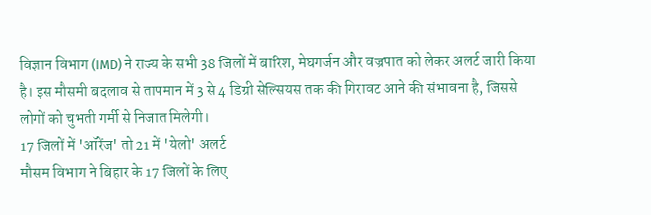विज्ञान विभाग (IMD) ने राज्य के सभी 38 जिलों में बारिश, मेघगर्जन और वज्रपात को लेकर अलर्ट जारी किया है। इस मौसमी बदलाव से तापमान में 3 से 4 डिग्री सेल्सियस तक की गिरावट आने की संभावना है, जिससे लोगों को चुभती गर्मी से निजात मिलेगी।
17 जिलों में 'ऑरेंज' तो 21 में 'येलो' अलर्ट
मौसम विभाग ने बिहार के 17 जिलों के लिए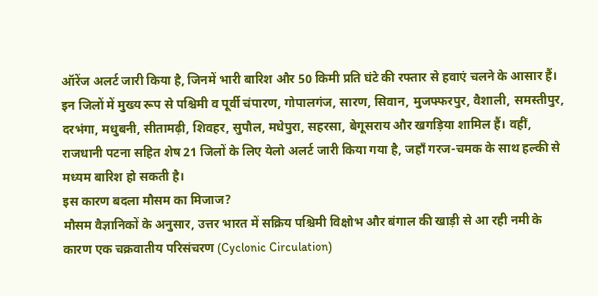ऑरेंज अलर्ट जारी किया है, जिनमें भारी बारिश और 50 किमी प्रति घंटे की रफ्तार से हवाएं चलने के आसार हैं। इन जिलों में मुख्य रूप से पश्चिमी व पूर्वी चंपारण, गोपालगंज, सारण, सिवान, मुजफ्फरपुर, वैशाली, समस्तीपुर, दरभंगा, मधुबनी, सीतामढ़ी, शिवहर, सुपौल, मधेपुरा, सहरसा, बेगूसराय और खगड़िया शामिल हैं। वहीं, राजधानी पटना सहित शेष 21 जिलों के लिए येलो अलर्ट जारी किया गया है, जहाँ गरज-चमक के साथ हल्की से मध्यम बारिश हो सकती है।
इस कारण बदला मौसम का मिजाज?
मौसम वैज्ञानिकों के अनुसार, उत्तर भारत में सक्रिय पश्चिमी विक्षोभ और बंगाल की खाड़ी से आ रही नमी के कारण एक चक्रवातीय परिसंचरण (Cyclonic Circulation)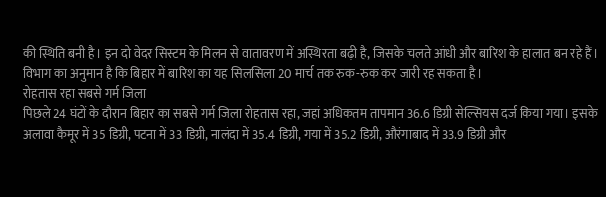की स्थिति बनी है। इन दो वेदर सिस्टम के मिलन से वातावरण में अस्थिरता बढ़ी है, जिसके चलते आंधी और बारिश के हालात बन रहे हैं। विभाग का अनुमान है कि बिहार में बारिश का यह सिलसिला 20 मार्च तक रुक-रुक कर जारी रह सकता है।
रोहतास रहा सबसे गर्म जिला
पिछले 24 घंटों के दौरान बिहार का सबसे गर्म जिला रोहतास रहा, जहां अधिकतम तापमान 36.6 डिग्री सेल्सियस दर्ज किया गया। इसके अलावा कैमूर में 35 डिग्री, पटना में 33 डिग्री, नालंदा में 35.4 डिग्री, गया में 35.2 डिग्री, औरंगाबाद में 33.9 डिग्री और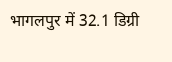भागलपुर में 32.1 डिग्री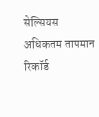सेल्सियस अधिकतम तापमान रिकॉर्ड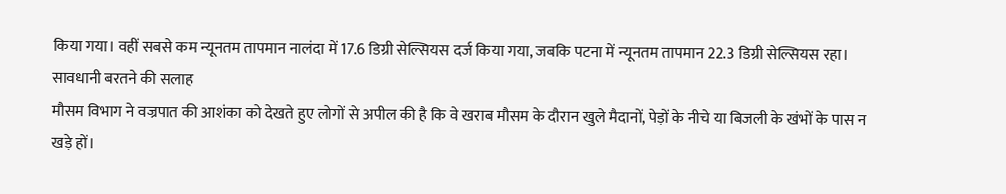किया गया। वहीं सबसे कम न्यूनतम तापमान नालंदा में 17.6 डिग्री सेल्सियस दर्ज किया गया, जबकि पटना में न्यूनतम तापमान 22.3 डिग्री सेल्सियस रहा।
सावधानी बरतने की सलाह
मौसम विभाग ने वज्रपात की आशंका को देखते हुए लोगों से अपील की है कि वे खराब मौसम के दौरान खुले मैदानों, पेड़ों के नीचे या बिजली के खंभों के पास न खड़े हों।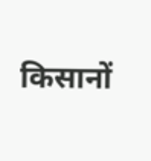किसानों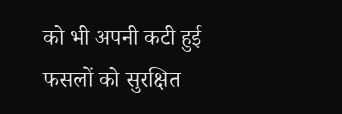को भी अपनी कटी हुई फसलों को सुरक्षित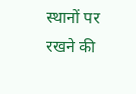स्थानों पर रखने की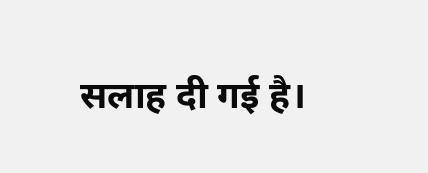सलाह दी गई है।